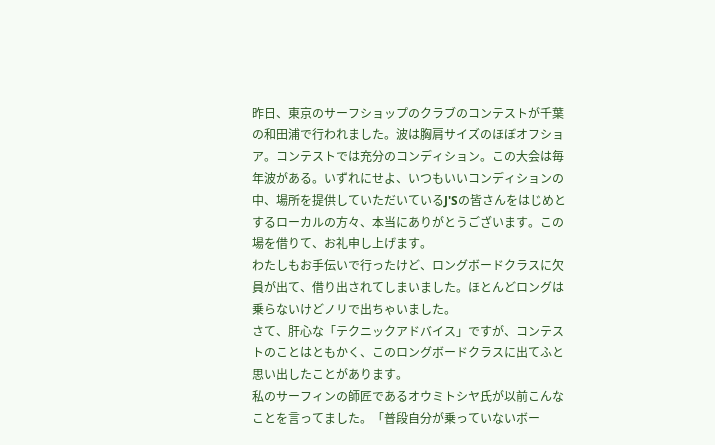昨日、東京のサーフショップのクラブのコンテストが千葉の和田浦で行われました。波は胸肩サイズのほぼオフショア。コンテストでは充分のコンディション。この大会は毎年波がある。いずれにせよ、いつもいいコンディションの中、場所を提供していただいているJ'Sの皆さんをはじめとするローカルの方々、本当にありがとうございます。この場を借りて、お礼申し上げます。
わたしもお手伝いで行ったけど、ロングボードクラスに欠員が出て、借り出されてしまいました。ほとんどロングは乗らないけどノリで出ちゃいました。
さて、肝心な「テクニックアドバイス」ですが、コンテストのことはともかく、このロングボードクラスに出てふと思い出したことがあります。
私のサーフィンの師匠であるオウミトシヤ氏が以前こんなことを言ってました。「普段自分が乗っていないボー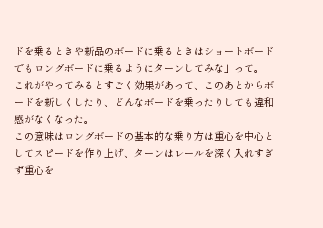ドを乗るときや新品のボードに乗るときはショートボードでもロングボードに乗るようにターンしてみな」って。
これがやってみるとすごく効果があって、このあとからボードを新しくしたり、どんなボードを乗ったりしても違和感がなくなった。
この意味はロングボードの基本的な乗り方は重心を中心としてスピードを作り上げ、ターンはレールを深く入れすぎず重心を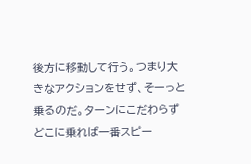後方に移動して行う。つまり大きなアクションをせず、そーっと乗るのだ。ターンにこだわらずどこに乗れば一番スピー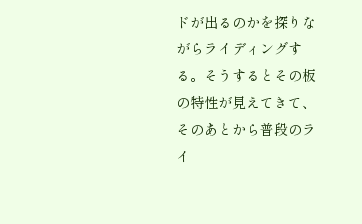ドが出るのかを探りながらライディングする。そうするとその板の特性が見えてきて、そのあとから普段のライ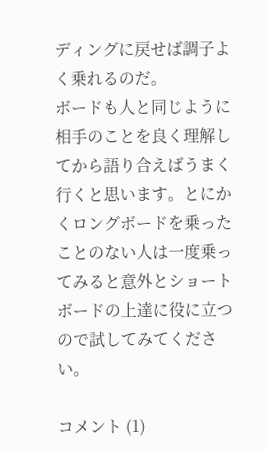ディングに戻せば調子よく乗れるのだ。
ボードも人と同じように相手のことを良く理解してから語り合えばうまく行くと思います。とにかくロングボードを乗ったことのない人は一度乗ってみると意外とショートボードの上達に役に立つので試してみてください。

コメント (1)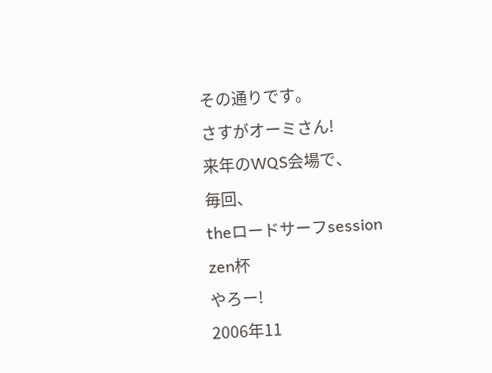その通りです。
さすがオーミさん!
来年のWQS会場で、
毎回、
theロードサーフsession
zen杯
やろー!
2006年11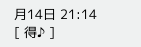月14日 21:14 [ 得♪ ]